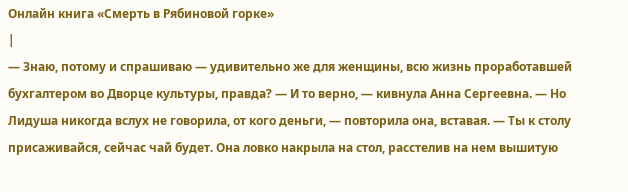Онлайн книга «Смерть в Рябиновой горке»
|
— Знаю, потому и спрашиваю — удивительно же для женщины, всю жизнь проработавшей бухгалтером во Дворце культуры, правда? — И то верно, — кивнула Анна Сергеевна. — Но Лидуша никогда вслух не говорила, от кого деньги, — повторила она, вставая. — Ты к столу присаживайся, сейчас чай будет. Она ловко накрыла на стол, расстелив на нем вышитую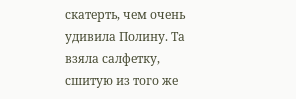скатерть, чем очень удивила Полину. Та взяла салфетку, сшитую из того же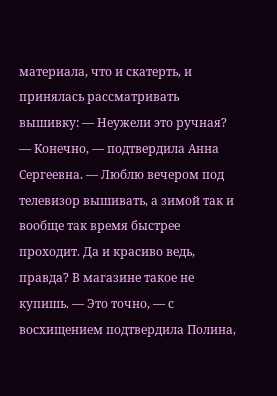материала, что и скатерть, и принялась рассматривать вышивку: — Неужели это ручная? — Конечно, — подтвердила Анна Сергеевна. — Люблю вечером под телевизор вышивать, а зимой так и вообще так время быстрее проходит. Да и красиво ведь, правда? В магазине такое не купишь. — Это точно, — с восхищением подтвердила Полина,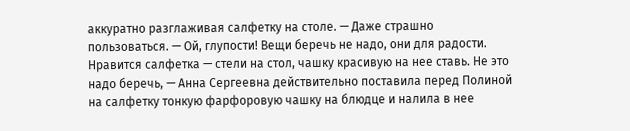аккуратно разглаживая салфетку на столе. — Даже страшно пользоваться. — Ой, глупости! Вещи беречь не надо, они для радости. Нравится салфетка — стели на стол, чашку красивую на нее ставь. Не это надо беречь, — Анна Сергеевна действительно поставила перед Полиной на салфетку тонкую фарфоровую чашку на блюдце и налила в нее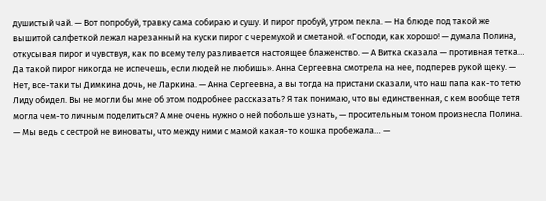душистый чай. — Вот попробуй, травку сама собираю и сушу. И пирог пробуй, утром пекла. — На блюде под такой же вышитой салфеткой лежал нарезанный на куски пирог с черемухой и сметаной. «Господи, как хорошо! — думала Полина, откусывая пирог и чувствуя, как по всему телу разливается настоящее блаженство. — А Витка сказала — противная тетка… Да такой пирог никогда не испечешь, если людей не любишь». Анна Сергеевна смотрела на нее, подперев рукой щеку. — Нет, все-таки ты Димкина дочь, не Ларкина. — Анна Сергеевна, а вы тогда на пристани сказали, что наш папа как-то тетю Лиду обидел. Вы не могли бы мне об этом подробнее рассказать? Я так понимаю, что вы единственная, с кем вообще тетя могла чем-то личным поделиться? А мне очень нужно о ней побольше узнать, — просительным тоном произнесла Полина. — Мы ведь с сестрой не виноваты, что между ними с мамой какая-то кошка пробежала… —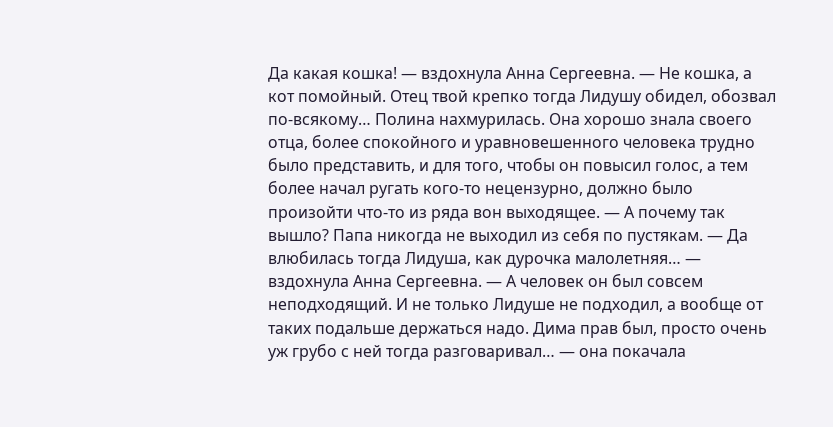Да какая кошка! — вздохнула Анна Сергеевна. — Не кошка, а кот помойный. Отец твой крепко тогда Лидушу обидел, обозвал по-всякому… Полина нахмурилась. Она хорошо знала своего отца, более спокойного и уравновешенного человека трудно было представить, и для того, чтобы он повысил голос, а тем более начал ругать кого-то нецензурно, должно было произойти что-то из ряда вон выходящее. — А почему так вышло? Папа никогда не выходил из себя по пустякам. — Да влюбилась тогда Лидуша, как дурочка малолетняя… — вздохнула Анна Сергеевна. — А человек он был совсем неподходящий. И не только Лидуше не подходил, а вообще от таких подальше держаться надо. Дима прав был, просто очень уж грубо с ней тогда разговаривал… — она покачала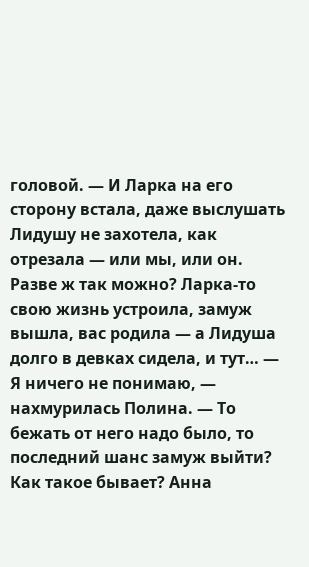головой. — И Ларка на его сторону встала, даже выслушать Лидушу не захотела, как отрезала — или мы, или он. Разве ж так можно? Ларка-то свою жизнь устроила, замуж вышла, вас родила — а Лидуша долго в девках сидела, и тут… — Я ничего не понимаю, — нахмурилась Полина. — То бежать от него надо было, то последний шанс замуж выйти? Как такое бывает? Анна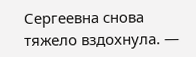Сергеевна снова тяжело вздохнула. —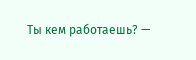Ты кем работаешь? —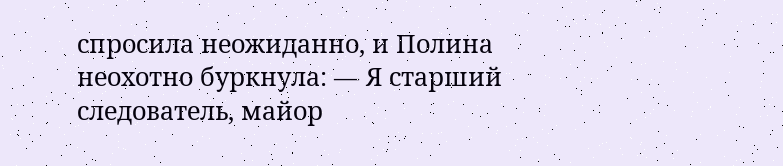спросила неожиданно, и Полина неохотно буркнула: — Я старший следователь, майор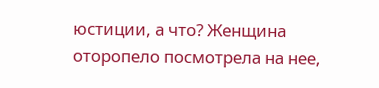юстиции, а что? Женщина оторопело посмотрела на нее,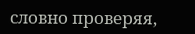словно проверяя,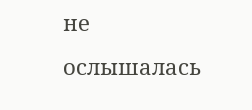не ослышалась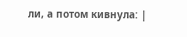ли, а потом кивнула: |